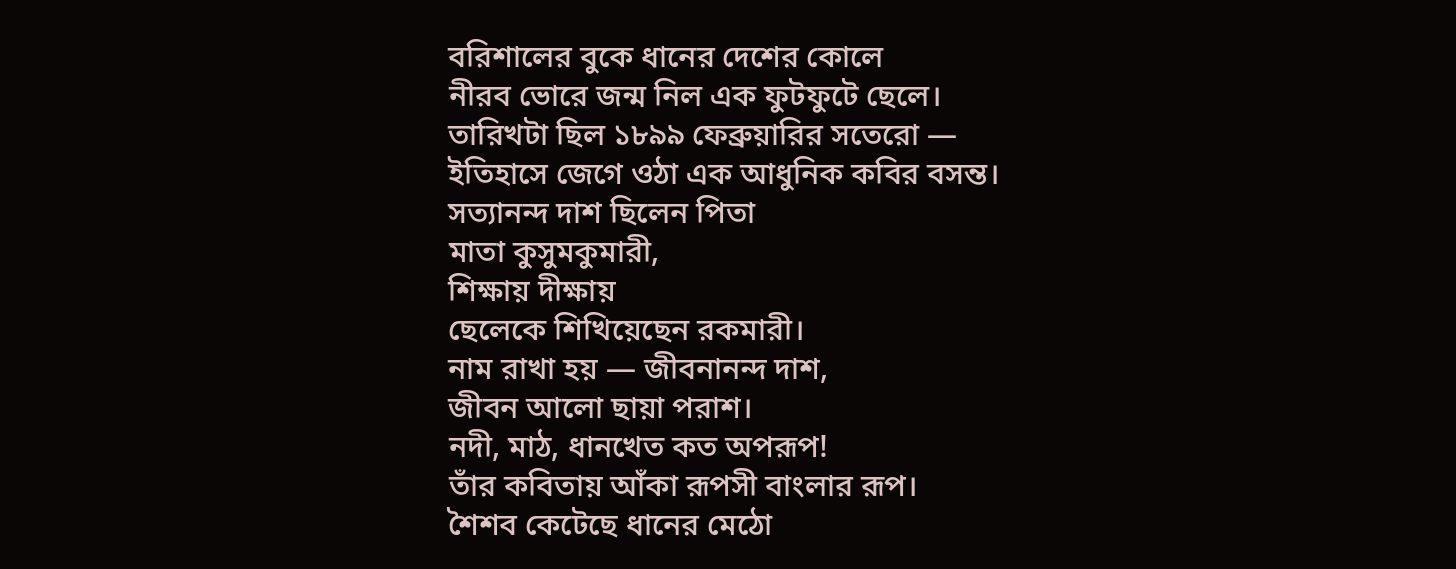বরিশালের বুকে ধানের দেশের কোলে
নীরব ভোরে জন্ম নিল এক ফুটফুটে ছেলে।
তারিখটা ছিল ১৮৯৯ ফেব্রুয়ারির সতেরো —
ইতিহাসে জেগে ওঠা এক আধুনিক কবির বসন্ত।
সত্যানন্দ দাশ ছিলেন পিতা
মাতা কুসুমকুমারী,
শিক্ষায় দীক্ষায়
ছেলেকে শিখিয়েছেন রকমারী।
নাম রাখা হয় — জীবনানন্দ দাশ,
জীবন আলো ছায়া পরাশ।
নদী, মাঠ, ধানখেত কত অপরূপ!
তাঁর কবিতায় আঁকা রূপসী বাংলার রূপ।
শৈশব কেটেছে ধানের মেঠো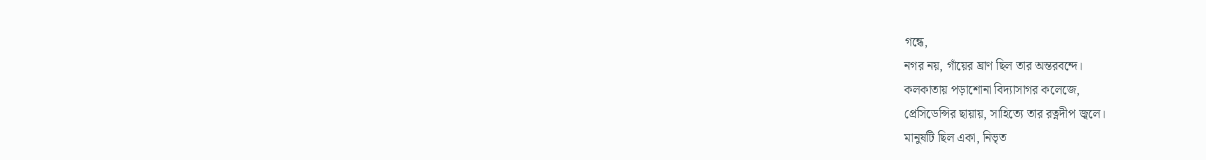গন্ধে,
নগর নয়, গাঁয়ের ঘ্রাণ ছিল তার অন্তরবন্দে।
কলকাতায় পড়াশোনা বিদ্যাসাগর কলেজে,
প্রেসিডেন্সির ছায়ায়, সাহিত্যে তার রত্নদীপ জ্বলে।
মানুষটি ছিল একা, নিভৃত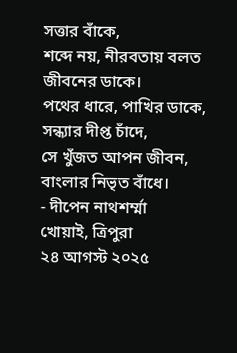সত্তার বাঁকে,
শব্দে নয়, নীরবতায় বলত জীবনের ডাকে।
পথের ধারে, পাখির ডাকে, সন্ধ্যার দীপ্ত চাঁদে,
সে খুঁজত আপন জীবন, বাংলার নিভৃত বাঁধে।
- দীপেন নাথশর্ম্মা
খোয়াই, ত্রিপুরা
২৪ আগস্ট ২০২৫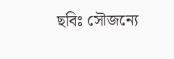ছবিঃ সৌজন্যে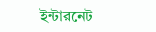ইন্টারনেট